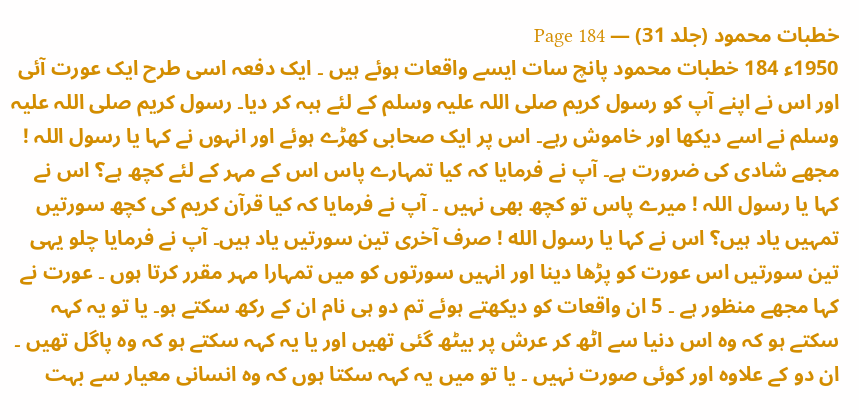خطبات محمود (جلد 31) — Page 184
1950ء 184 خطبات محمود پانچ سات ایسے واقعات ہوئے ہیں ۔ ایک دفعہ اسی طرح ایک عورت آئی اور اس نے اپنے آپ کو رسول کریم صلی اللہ علیہ وسلم کے لئے ہبہ کر دیا۔ رسول کریم صلی اللہ علیہ وسلم نے اسے دیکھا اور خاموش رہے۔ اس پر ایک صحابی کھڑے ہوئے اور انہوں نے کہا یا رسول اللہ ! مجھے شادی کی ضرورت ہے۔ آپ نے فرمایا کہ کیا تمہارے پاس اس کے مہر کے لئے کچھ ہے؟ اس نے کہا یا رسول اللہ ! میرے پاس تو کچھ بھی نہیں ۔ آپ نے فرمایا کہ کیا قرآن کریم کی کچھ سورتیں تمہیں یاد ہیں؟ اس نے کہا یا رسول الله ! صرف آخری تین سورتیں یاد ہیں۔ آپ نے فرمایا چلو یہی تین سورتیں اس عورت کو پڑھا دینا اور انہیں سورتوں کو میں تمہارا مہر مقرر کرتا ہوں ۔ عورت نے کہا مجھے منظور ہے ۔ 5 ان واقعات کو دیکھتے ہوئے تم دو ہی نام ان کے رکھ سکتے ہو۔ یا تو یہ کہہ سکتے ہو کہ وہ اس دنیا سے اٹھ کر عرش پر بیٹھ گئی تھیں اور یا یہ کہہ سکتے ہو کہ وہ پاگل تھیں ۔ ان دو کے علاوہ اور کوئی صورت نہیں ۔ یا تو میں یہ کہہ سکتا ہوں کہ وہ انسانی معیار سے بہت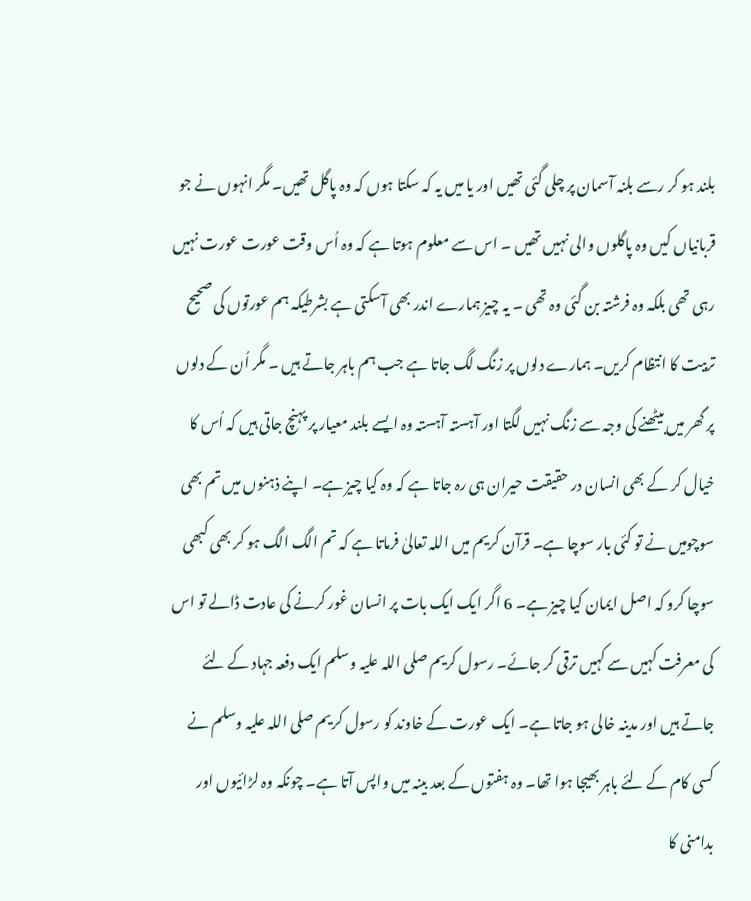بلند ہو کر رسے بلنہ آسمان پر چلی گئی تھیں اور یا میں یہ کہ سکتا ہوں کہ وہ پاگل تھیں۔ مگر انہوں نے جو قربانیاں کیں وہ پاگلوں والی نہیں تھیں ۔ اس سے معلوم ہوتا ہے کہ وہ اُس وقت عورت عورت نہیں رہی تھی بلکہ وہ فرشتہ بن گئی وہ تھی ۔ یہ چیز ہمارے اندر بھی آسکتی ہے بشرطیکہ ہم عورتوں کی صحیح تربیت کا انتظام کریں۔ ہمارے دلوں پر زنگ لگ جاتا ہے جب ہم باہر جاتے ہیں ۔ مگر اُن کے دلوں پر گھر میں بیٹھنے کی وجہ سے زنگ نہیں لگتا اور آہستہ آہستہ وہ ایسے بلند معیار پر پہنچ جاتی ہیں کہ اُس کا خیال کر کے بھی انسان در حقیقت حیران ہی رہ جاتا ہے کہ وہ کیا چیز ہے۔ اپنے ذہنوں میں تم بھی سوچومیں نے تو کئی بار سوچا ہے۔ قرآن کریم میں اللہ تعالیٰ فرماتا ہے کہ تم الگ الگ ہو کر بھی کبھی سوچا کرو کہ اصل ایمان کیا چیز ہے۔ 6 اگر ایک ایک بات پر انسان غور کرنے کی عادت ڈالے تو اس کی معرفت کہیں سے کہیں ترقی کر جائے۔ رسول کریم صلی اللہ علیہ وسلم ایک دفعہ جہاد کے لئے جاتے ہیں اور مدینہ خالی ہو جاتا ہے۔ ایک عورت کے خاوند کو رسول کریم صلی اللہ علیہ وسلم نے کسی کام کے لئے باہر بھیجا ہوا تھا۔ وہ ہفتوں کے بعد بینہ میں واپس آتا ہے۔ چونکہ وہ لڑائیوں اور بدامنی کا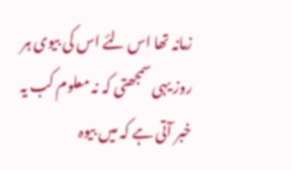زمانہ تھا اس لئے اس کی بیوی ہر روز یہی سمجھتی کہ نہ معلوم کب یہ خبر آتی ہے کہ میں بیوہ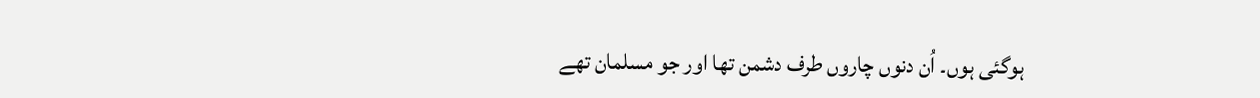ہوگئی ہوں۔ اُن دنوں چاروں طرف دشمن تھا اور جو مسلمان تھے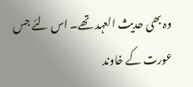وہ بھی حدیث العہد تھے۔ اس لئے جس عورت کے خاوند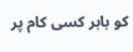کو باہر کسی کام پر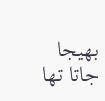بھیجا جاتا تھا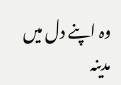وہ اپنے دل میں مدینہ